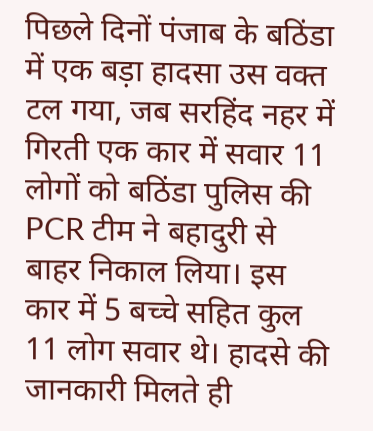पिछले दिनों पंजाब के बठिंडा में एक बड़ा हादसा उस वक्त टल गया, जब सरहिंद नहर में गिरती एक कार में सवार 11 लोगों को बठिंडा पुलिस की PCR टीम ने बहादुरी से बाहर निकाल लिया। इस कार में 5 बच्चे सहित कुल 11 लोग सवार थे। हादसे की जानकारी मिलते ही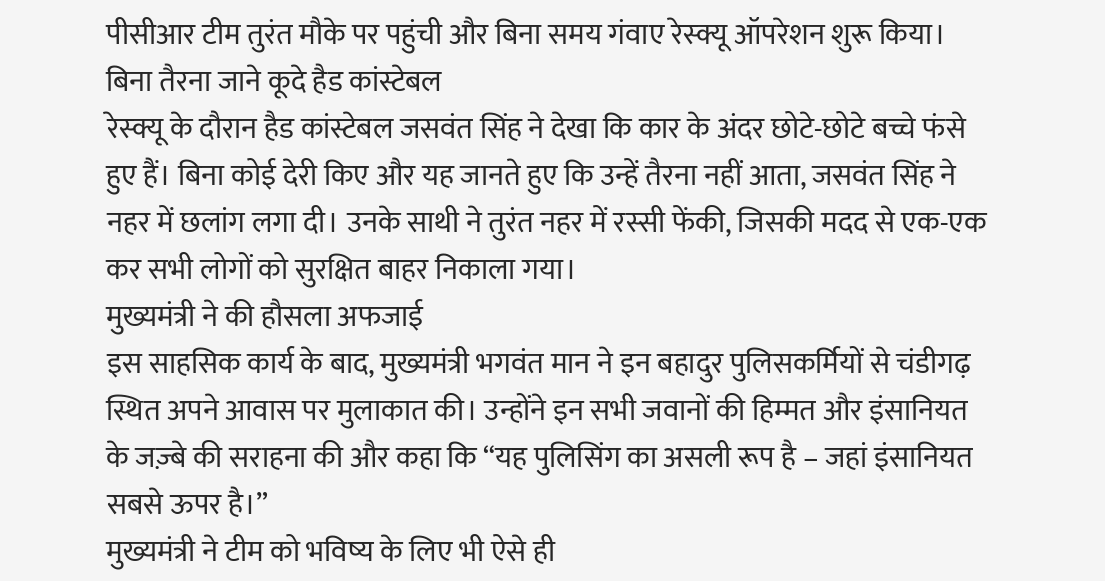पीसीआर टीम तुरंत मौके पर पहुंची और बिना समय गंवाए रेस्क्यू ऑपरेशन शुरू किया।
बिना तैरना जाने कूदे हैड कांस्टेबल
रेस्क्यू के दौरान हैड कांस्टेबल जसवंत सिंह ने देखा कि कार के अंदर छोटे-छोटे बच्चे फंसे हुए हैं। बिना कोई देरी किए और यह जानते हुए कि उन्हें तैरना नहीं आता, जसवंत सिंह ने नहर में छलांग लगा दी। उनके साथी ने तुरंत नहर में रस्सी फेंकी, जिसकी मदद से एक-एक कर सभी लोगों को सुरक्षित बाहर निकाला गया।
मुख्यमंत्री ने की हौसला अफजाई
इस साहसिक कार्य के बाद, मुख्यमंत्री भगवंत मान ने इन बहादुर पुलिसकर्मियों से चंडीगढ़ स्थित अपने आवास पर मुलाकात की। उन्होंने इन सभी जवानों की हिम्मत और इंसानियत के जज़्बे की सराहना की और कहा कि “यह पुलिसिंग का असली रूप है – जहां इंसानियत सबसे ऊपर है।”
मुख्यमंत्री ने टीम को भविष्य के लिए भी ऐसे ही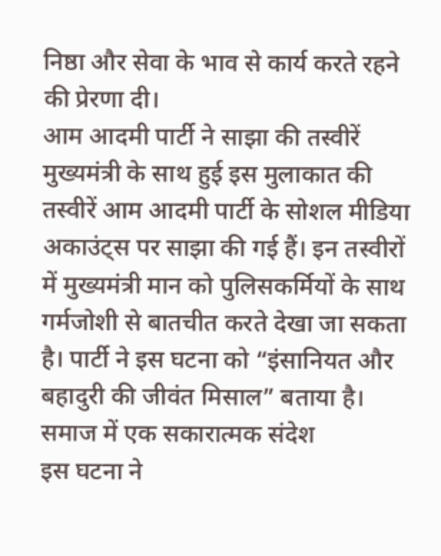निष्ठा और सेवा के भाव से कार्य करते रहने की प्रेरणा दी।
आम आदमी पार्टी ने साझा की तस्वीरें
मुख्यमंत्री के साथ हुई इस मुलाकात की तस्वीरें आम आदमी पार्टी के सोशल मीडिया अकाउंट्स पर साझा की गई हैं। इन तस्वीरों में मुख्यमंत्री मान को पुलिसकर्मियों के साथ गर्मजोशी से बातचीत करते देखा जा सकता है। पार्टी ने इस घटना को “इंसानियत और बहादुरी की जीवंत मिसाल” बताया है।
समाज में एक सकारात्मक संदेश
इस घटना ने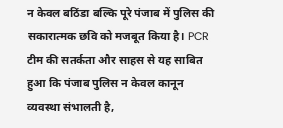न केवल बठिंडा बल्कि पूरे पंजाब में पुलिस की सकारात्मक छवि को मजबूत किया है। PCR टीम की सतर्कता और साहस से यह साबित हुआ कि पंजाब पुलिस न केवल कानून व्यवस्था संभालती है,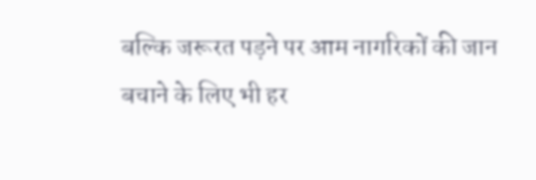बल्कि जरूरत पड़ने पर आम नागरिकों की जान बचाने के लिए भी हर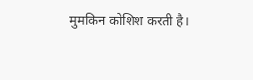मुमकिन कोशिश करती है।